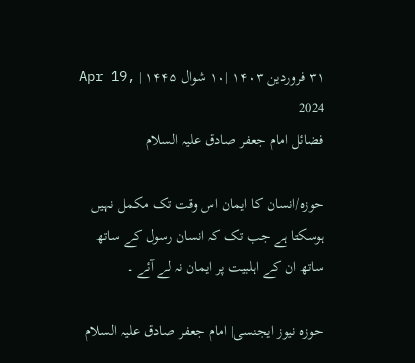۳۱ فروردین ۱۴۰۳ |۱۰ شوال ۱۴۴۵ | Apr 19, 2024
فضائل امام جعفر صادق علیہ السلام

حوزہ/انسان کا ایمان اس وقت تک مکمل نہیں ہوسکتا ہے جب تک کہ انسان رسول کے ساتھ ساتھ ان کے اہلبیت پر ایمان نہ لے آئے ۔

حوزہ نیوز ایجنسی| امام جعفر صادق علیہ السلام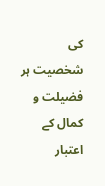کی شخصیت ہر فضیلت و کمال کے اعتبار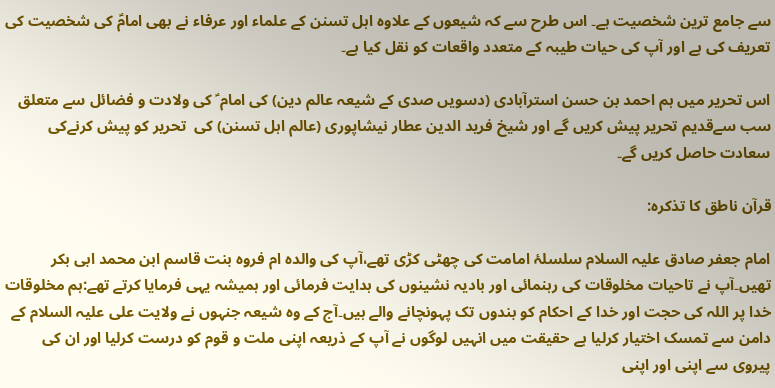سے جامع ترین شخصیت ہے۔ اس طرح سے کہ شیعوں کے علاوہ اہل تسنن کے علماء اور عرفاء نے بھی امامؑ کی شخصیت کی تعریف کی ہے اور آپ کی حیات طیبہ کے متعدد واقعات کو نقل کیا ہے۔

اس تحریر میں ہم احمد بن حسن استرآبادی (دسویں صدی کے شیعہ عالم دین) کی امام ؑ کی ولادت و فضائل سے متعلق سب سےقدیم تحریر پیش کریں گے اور شیخ فرید الدین عطار نیشاپوری (عالم اہل تسنن) کی  تحریر کو پیش کرنےکی سعادت حاصل کریں گے۔

قرآن ناطق کا تذکرہ:

امام جعفر صادق علیہ السلام سلسلۂ امامت کی چھٹی کڑی تھے،آپ کی والدہ ام فروہ بنت قاسم ابن محمد ابی بکر تھیں۔آپ نے تاحیات مخلوقات کی رہنمائی اور بادیہ نشینوں کی ہدایت فرمائی اور ہمیشہ یہی فرمایا کرتے تھے:ہم مخلوقات خدا پر اللہ کی حجت اور خدا کے احکام کو بندوں تک پہونچانے والے ہیں۔آج کے وہ شیعہ جنہوں نے ولایت علی علیہ السلام کے دامن سے تمسک اختیار کرلیا ہے حقیقت میں انہیں لوگوں نے آپ کے ذریعہ اپنی ملت و قوم کو درست کرلیا اور ان کی پیروی سے اپنی اور اپنی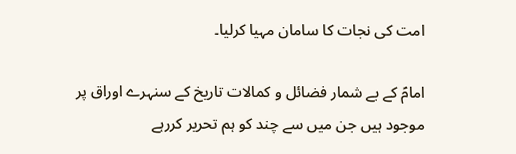امت کی نجات کا سامان مہیا کرلیا۔

امامؑ کے بے شمار فضائل و کمالات تاریخ کے سنہرے اوراق پر موجود ہیں جن میں سے چند کو ہم تحریر کررہے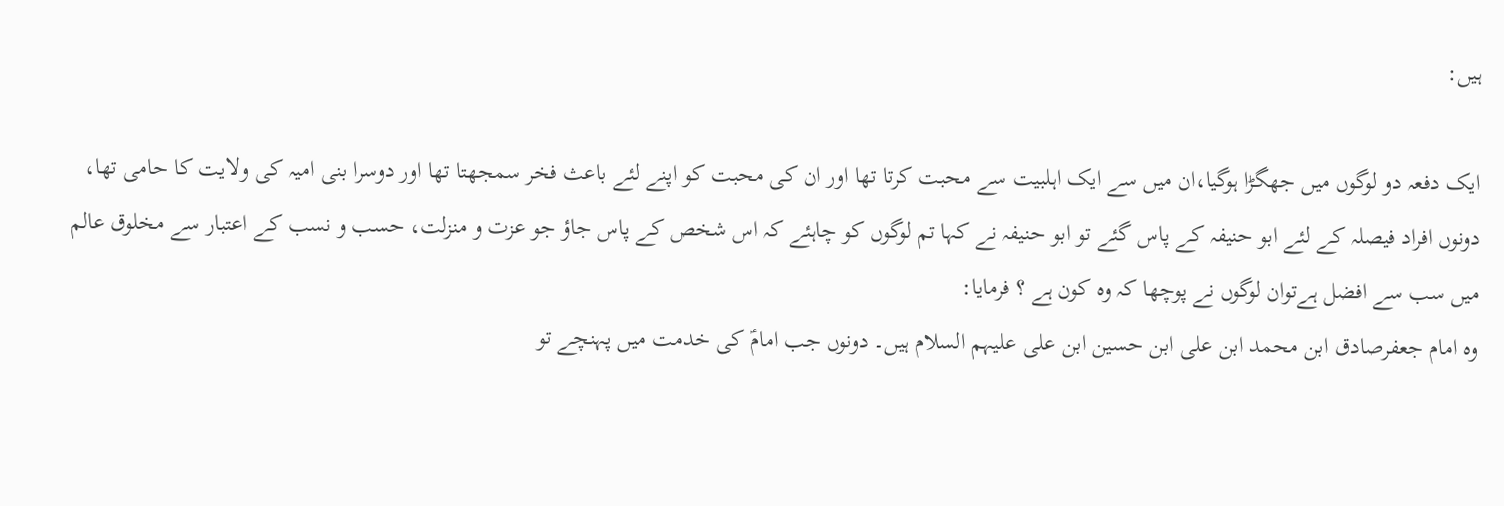ہیں:

ایک دفعہ دو لوگوں میں جھگڑا ہوگیا،ان میں سے ایک اہلبیت سے محبت کرتا تھا اور ان کی محبت کو اپنے لئے باعث فخر سمجھتا تھا اور دوسرا بنی امیہ کی ولایت کا حامی تھا، دونوں افراد فیصلہ کے لئے ابو حنیفہ کے پاس گئے تو ابو حنیفہ نے کہا تم لوگوں کو چاہئے کہ اس شخص کے پاس جاؤ جو عزت و منزلت، حسب و نسب کے اعتبار سے مخلوق عالم میں سب سے افضل ہےتوان لوگوں نے پوچھا کہ وہ کون ہے ؟ فرمایا:
وہ امام جعفرصادق ابن محمد ابن علی ابن حسین ابن علی علیہم السلام ہیں۔ دونوں جب امامؑ کی خدمت میں پہنچے تو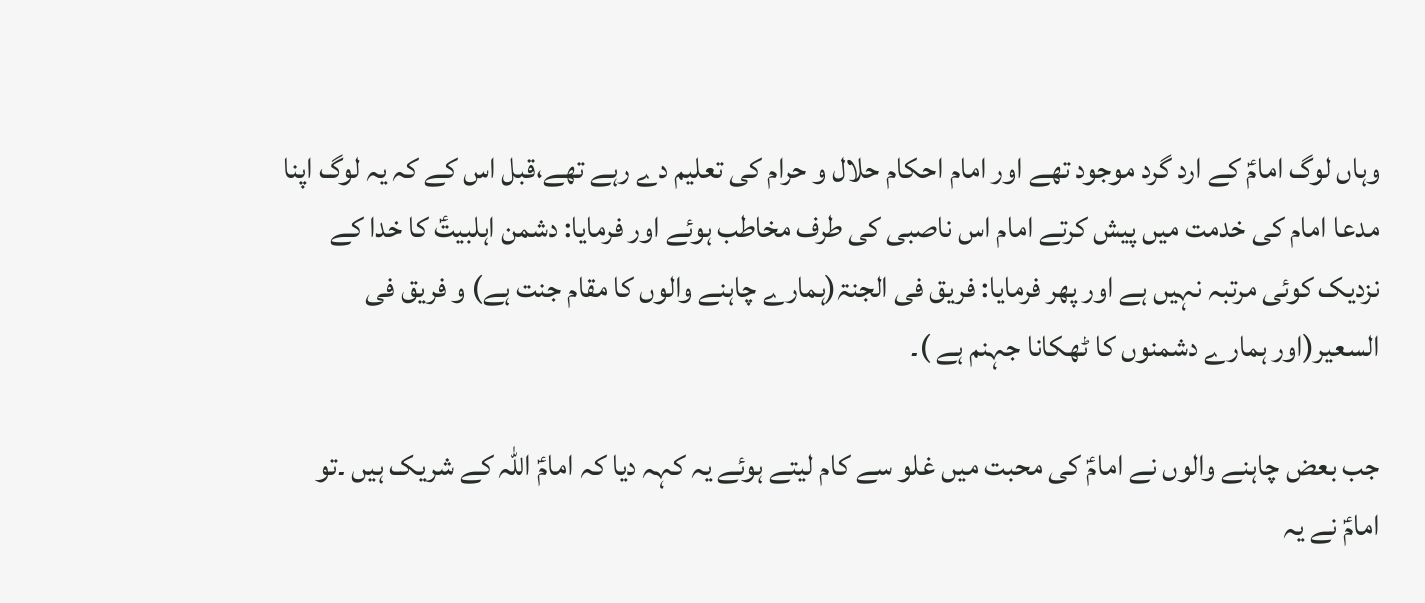وہاں لوگ امامؑ کے ارد گرد موجود تھے اور امام احکام حلال و حرام کی تعلیم دے رہے تھے،قبل اس کے کہ یہ لوگ اپنا مدعا امام کی خدمت میں پیش کرتے امام اس ناصبی کی طرف مخاطب ہوئے اور فرمایا: دشمن اہلبیتؑ کا خدا کے نزدیک کوئی مرتبہ نہیں ہے اور پھر فرمایا: فریق فی الجنۃ(ہمارے چاہنے والوں کا مقام جنت ہے) و فریق فی السعیر(اور ہمارے دشمنوں کا ٹھکانا جہنم ہے )۔

جب بعض چاہنے والوں نے امامؑ کی محبت میں غلو سے کام لیتے ہوئے یہ کہہ دیا کہ امامؑ اللہ کے شریک ہیں ۔تو امامؑ نے یہ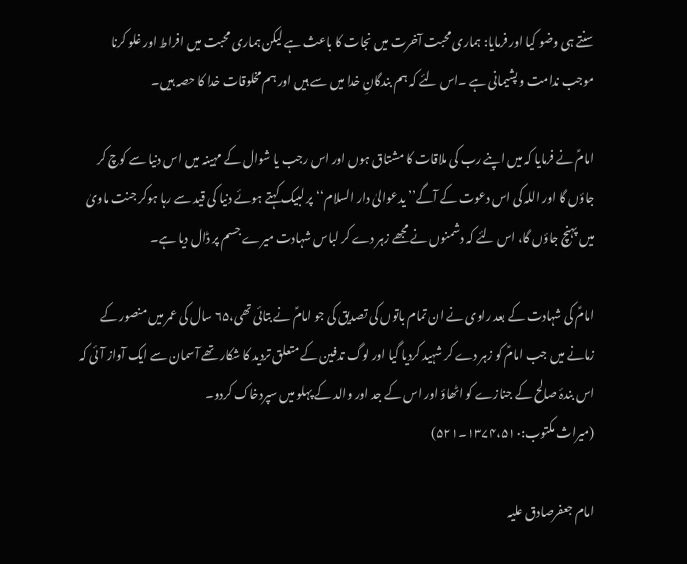سنتے ہی وضو کیا اور فرمایا: ہماری محبت آخرت میں نجات کا باعث ہے لیکن ہماری محبت میں افراط اور غلو کرنا موجب ندامت و پشیمانی ہے ۔اس لئے کہ ہم بندگانِ خدا میں سے ہیں اور ہم مخلوقات خدا کا حصہ ہیں۔

امامؑ نے فرمایا کہ میں اپنے رب کی ملاقات کا مشتاق ہوں اور اس رجب یا شوال کے مہینہ میں اس دنیا سے کوچ کر جاؤں گا اور اللہ کی اس دعوت کے آگے’’یدعوالیٰ دار السلام‘‘پر لبیک کہتے ہوئے دنیا کی قید سے رہا ہوکر جنت ماویٰ میں پہنچ جاؤں گا، اس لئے کہ دشمنوں نے مجھے زہر دے کر لباس شہادت میرے جسم پر ڈال دیا ہے۔

امامؑ کی شہادت کے بعد راوی نے ان تمام باتوں کی تصدیق کی جو امامؑ نے بتائی تھی،۶۵ سال کی عمر میں منصور کے زمانے میں جب امامؑ کو زہر دے کر شہید کردیا گیا اور لوگ تدفین کے متعلق تردید کا شکار تھے آسمان سے ایک آواز آئی کہ اس بندۂ صالح کے جنازے کو اٹھاؤ اور اس کے جد اور والد کے پہلو میں سپردخاک کردو۔
(میراث مکتوب:۱۳۷۴،۵۱۰۔۵۲۱)

امام جعفرصادق علیہ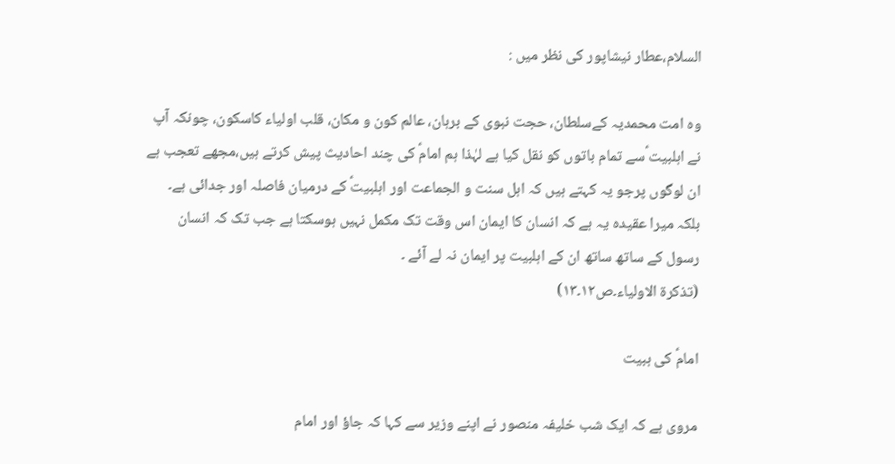السلام،عطار نیشاپور کی نظر میں :

وہ امت محمدیہ کےسلطان، حجت نبوی کے برہان، عالم کون و مکان، قلب اولیاء کاسکون، چونکہ آپ نے اہلبیت ؑسے تمام باتوں کو نقل کیا ہے لہٰذا ہم امامؑ کی چند احادیث پیش کرتے ہیں،مجھے تعجب ہے ان لوگوں پرجو یہ کہتے ہیں کہ اہل سنت و الجماعت اور اہلبیتؑ کے درمیان فاصلہ اور جدائی ہے۔ بلکہ میرا عقیدہ یہ ہے کہ انسان کا ایمان اس وقت تک مکمل نہیں ہوسکتا ہے جب تک کہ انسان رسول کے ساتھ ساتھ ان کے اہلبیت پر ایمان نہ لے آئے ۔
(تذکرۃ الاولیاء۔ص۱۲۔۱۳)

امامؑ کی ہبیت

مروی ہے کہ ایک شب خلیفہ منصور نے اپنے وزیر سے کہا کہ جاؤ اور امام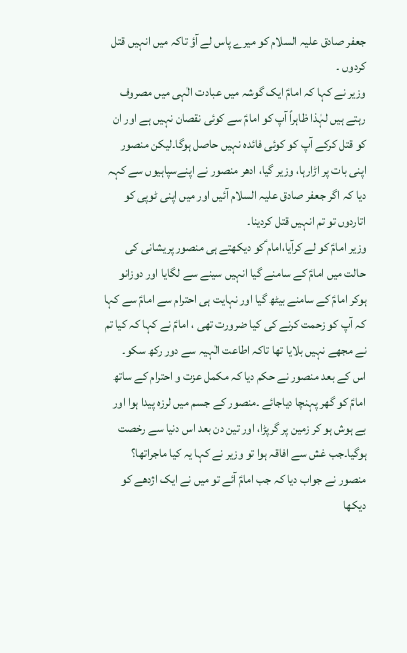جعفر صادق علیہ السلام کو میرے پاس لے آؤ تاکہ میں انہیں قتل کردوں ۔
وزیر نے کہا کہ امامؑ ایک گوشہ میں عبادت الٰہی میں مصروف رہتے ہیں لہٰذا ظاہراً آپ کو امامؑ سے کوئی نقصان نہیں ہے اور ان کو قتل کرکے آپ کو کوئی فائدہ نہیں حاصل ہوگا۔لیکن منصور اپنی بات پر اڑارہا، وزیر گیا، ادھر منصور نے اپنےسپاہیوں سے کہہ دیا کہ اگر جعفر صادق علیہ السلام آئیں اور میں اپنی ٹوپی کو اتاردوں تو تم انہیں قتل کردینا۔
وزیر امامؑ کو لے کرآیا،امام ؑکو دیکھتے ہی منصور پریشانی کی حالت میں امامؑ کے سامنے گیا انہیں سینے سے لگایا اور دوزانو ہوکر امامؑ کے سامنے بیٹھ گیا اور نہایت ہی احترام سے امامؑ سے کہا کہ آپ کو زحمت کرنے کی کیا ضرورت تھی ، امامؑ نے کہا کہ کیا تم نے مجھے نہیں بلایا تھا تاکہ اطاعت الٰہیہ سے دور رکھ سکو۔
اس کے بعد منصور نے حکم دیا کہ مکمل عزت و احترام کے ساتھ امامؑ کو گھر پہنچا دیاجائے ۔منصور کے جسم میں لرزہ پیدا ہوا اور بے ہوش ہو کر زمین پر گرپڑا، اور تین دن بعد اس دنیا سے رخصت ہوگیا۔جب غش سے افاقہ ہوا تو وزیر نے کہا یہ کیا ماجراتھا؟ منصور نے جواب دیا کہ جب امامؑ آئے تو میں نے ایک اژدھے کو دیکھا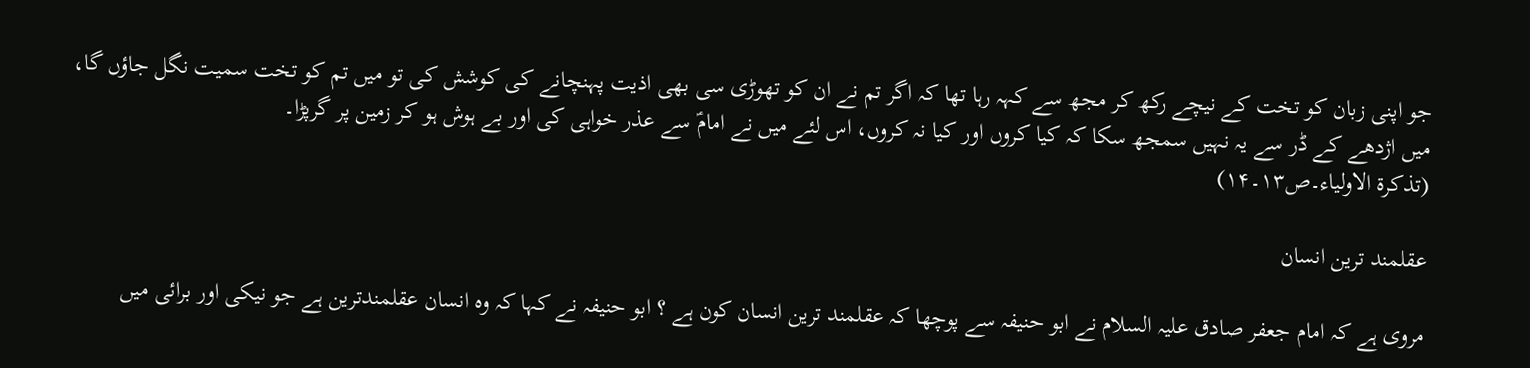جو اپنی زبان کو تخت کے نیچے رکھ کر مجھ سے کہہ رہا تھا کہ اگر تم نے ان کو تھوڑی سی بھی اذیت پہنچانے کی کوشش کی تو میں تم کو تخت سمیت نگل جاؤں گا، میں اژدھے کے ڈر سے یہ نہیں سمجھ سکا کہ کیا کروں اور کیا نہ کروں، اس لئے میں نے امامؑ سے عذر خواہی کی اور بے ہوش ہو کر زمین پر گرپڑا۔
(تذکرۃ الاولیاء۔ص۱۳۔۱۴)

عقلمند ترین انسان

مروی ہے کہ امام جعفر صادق علیہ السلام نے ابو حنیفہ سے پوچھا کہ عقلمند ترین انسان کون ہے ؟ ابو حنیفہ نے کہا کہ وہ انسان عقلمندترین ہے جو نیکی اور برائی میں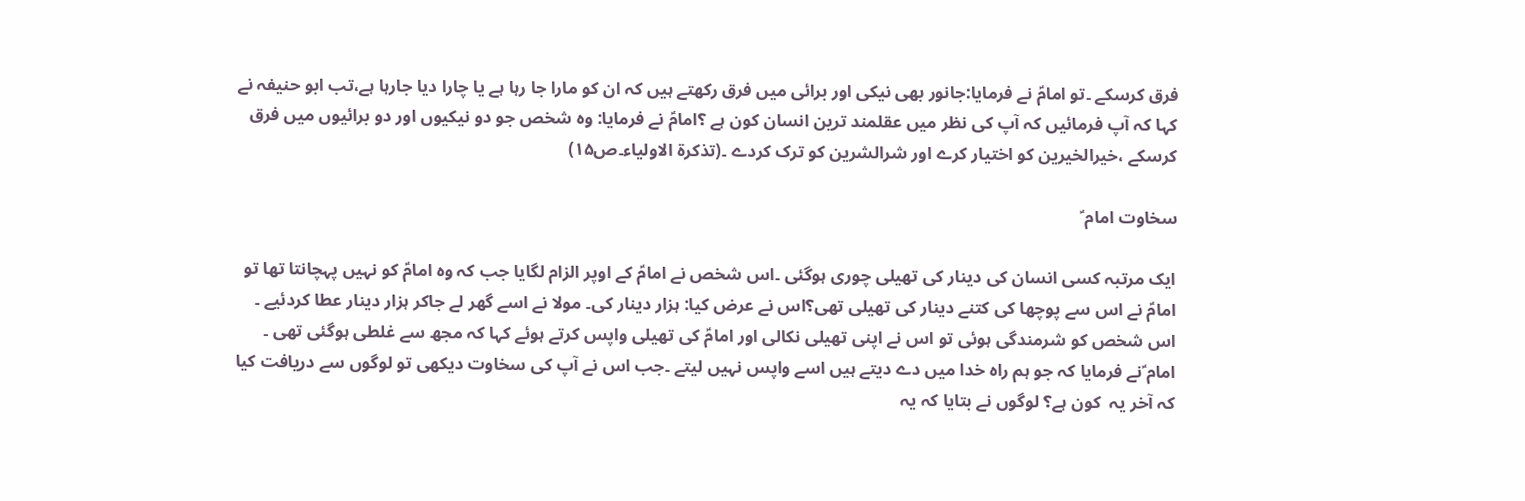فرق کرسکے ۔تو امامؑ نے فرمایا:جانور بھی نیکی اور برائی میں فرق رکھتے ہیں کہ ان کو مارا جا رہا ہے یا چارا دیا جارہا ہے،تب ابو حنیفہ نے کہا کہ آپ فرمائیں کہ آپ کی نظر میں عقلمند ترین انسان کون ہے ؟امامؑ نے فرمایا: وہ شخص جو دو نیکیوں اور دو برائیوں میں فرق کرسکے ،خیرالخیرین کو اختیار کرے اور شرالشرین کو ترک کردے ۔(تذکرۃ الاولیاء۔ص۱۵)

سخاوت امام ؑ

ایک مرتبہ کسی انسان کی دینار کی تھیلی چوری ہوگئی ۔اس شخص نے امامؑ کے اوپر الزام لگایا جب کہ وہ امامؑ کو نہیں پہچانتا تھا تو امامؑ نے اس سے پوچھا کی کتنے دینار کی تھیلی تھی؟اس نے عرض کیا: ہزار دینار کی۔ مولا نے اسے گھر لے جاکر ہزار دینار عطا کردئیے ۔
اس شخص کو شرمندگی ہوئی تو اس نے اپنی تھیلی نکالی اور امامؑ کی تھیلی واپس کرتے ہوئے کہا کہ مجھ سے غلطی ہوگئی تھی ۔
امام ؑنے فرمایا کہ جو ہم راہ خدا میں دے دیتے ہیں اسے واپس نہیں لیتے ۔جب اس نے آپ کی سخاوت دیکھی تو لوگوں سے دریافت کیا کہ آخر یہ  کون ہے؟ لوگوں نے بتایا کہ یہ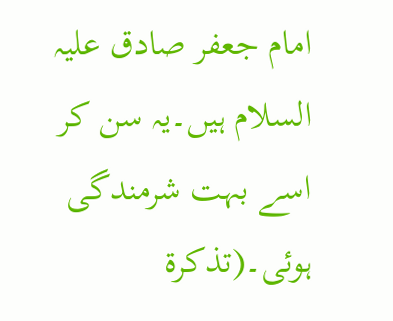امام جعفر صادق علیہ السلام ہیں۔یہ سن کر اسے بہت شرمندگی ہوئی۔(تذکرۃ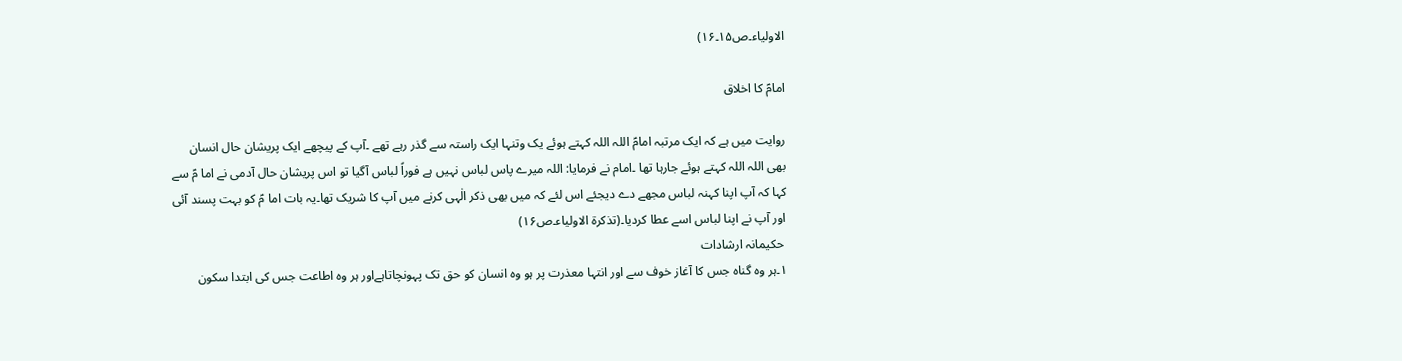الاولیاء۔ص۱۵۔۱۶)

امامؑ کا اخلاق

روایت میں ہے کہ ایک مرتبہ امامؑ اللہ اللہ کہتے ہوئے یک وتنہا ایک راستہ سے گذر رہے تھے ۔آپ کے پیچھے ایک پریشان حال انسان بھی اللہ اللہ کہتے ہوئے جارہا تھا ۔امام نے فرمایا: اللہ میرے پاس لباس نہیں ہے فوراً لباس آگیا تو اس پریشان حال آدمی نے اما مؑ سے کہا کہ آپ اپنا کہنہ لباس مجھے دے دیجئے اس لئے کہ میں بھی ذکر الٰہی کرنے میں آپ کا شریک تھا۔یہ بات اما مؑ کو بہت پسند آئی اور آپ نے اپنا لباس اسے عطا کردیا۔(تذکرۃ الاولیاء۔ص۱۶)
 حکیمانہ ارشادات
۱۔ہر وہ گناہ جس کا آغاز خوف سے اور انتہا معذرت پر ہو وہ انسان کو حق تک پہونچاتاہےاور ہر وہ اطاعت جس کی ابتدا سکون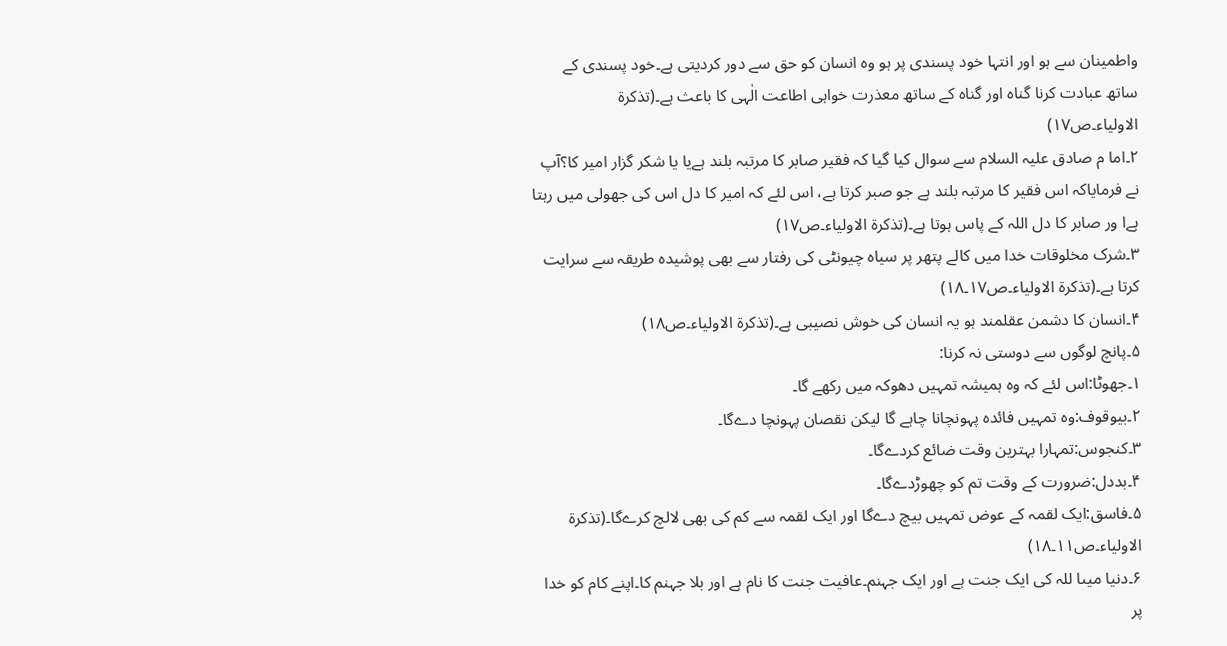واطمینان سے ہو اور انتہا خود پسندی پر ہو وہ انسان کو حق سے دور کردیتی ہے۔خود پسندی کے ساتھ عبادت کرنا گناہ اور گناہ کے ساتھ معذرت خواہی اطاعت الٰہی کا باعث ہے۔(تذکرۃ الاولیاء۔ص۱۷)
۲۔اما م صادق علیہ السلام سے سوال کیا گیا کہ فقیر صابر کا مرتبہ بلند ہےیا یا شکر گزار امیر کا؟آپ نے فرمایاکہ اس فقیر کا مرتبہ بلند ہے جو صبر کرتا ہے، اس لئے کہ امیر کا دل اس کی جھولی میں رہتا ہےا ور صابر کا دل اللہ کے پاس ہوتا ہے۔(تذکرۃ الاولیاء۔ص۱۷)
۳۔شرک مخلوقات خدا میں کالے پتھر پر سیاہ چیونٹی کی رفتار سے بھی پوشیدہ طریقہ سے سرایت کرتا ہے۔(تذکرۃ الاولیاء۔ص۱۷۔۱۸)
۴۔انسان کا دشمن عقلمند ہو یہ انسان کی خوش نصیبی ہے۔(تذکرۃ الاولیاء۔ص۱۸)
۵۔پانچ لوگوں سے دوستی نہ کرنا:
۱۔جھوٹا:اس لئے کہ وہ ہمیشہ تمہیں دھوکہ میں رکھے گا۔
۲۔بیوقوف:وہ تمہیں فائدہ پہونچانا چاہے گا لیکن نقصان پہونچا دےگا۔
۳۔کنجوس:تمہارا بہترین وقت ضائع کردےگا۔
۴۔بددل:ضرورت کے وقت تم کو چھوڑدےگا۔
۵۔فاسق:ایک لقمہ کے عوض تمہیں بیچ دےگا اور ایک لقمہ سے کم کی بھی لالچ کرےگا۔(تذکرۃ الاولیاء۔ص۱۱۔۱۸)
۶۔دنیا میںا للہ کی ایک جنت ہے اور ایک جہنم۔عافیت جنت کا نام ہے اور بلا جہنم کا۔اپنے کام کو خدا پر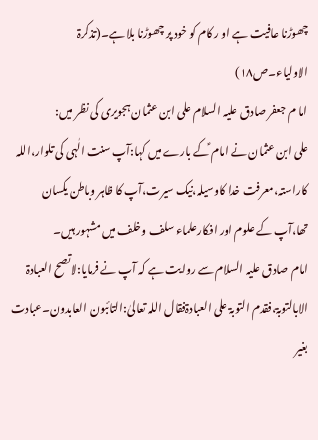چھوڑنا عافیت ہے او ر کام کو خود پر چھوڑنا بلا ہے۔(تذکرۃ الاولیاء۔ص۱۸)
اما م جعفر صادق علیہ السلام علی ابن عثمان ہجویری کی نظر میں:
علی ابن عثمان نے امام ؑکے بارے میں کہا:آپ سنت الٰہی کی تلوار،اللہ کاراستہ،معرفت خدا کاوسیلہ،نیک سیرت،آپ کا ظاہر وباطن یکسان تھا،آپ کے علوم اور افکارعلماء سلف وخلف میں مشہور ہیں۔
امام صادق علیہ السلام سے روایت ہے کہ آپ نے فرمایا:لاتصح العبادۃ الابالتوبۃ،فقدم التوبۃ علی العبادۃفقال اللہ تعالیٰ:التائبون العابدون۔عبادت بغیر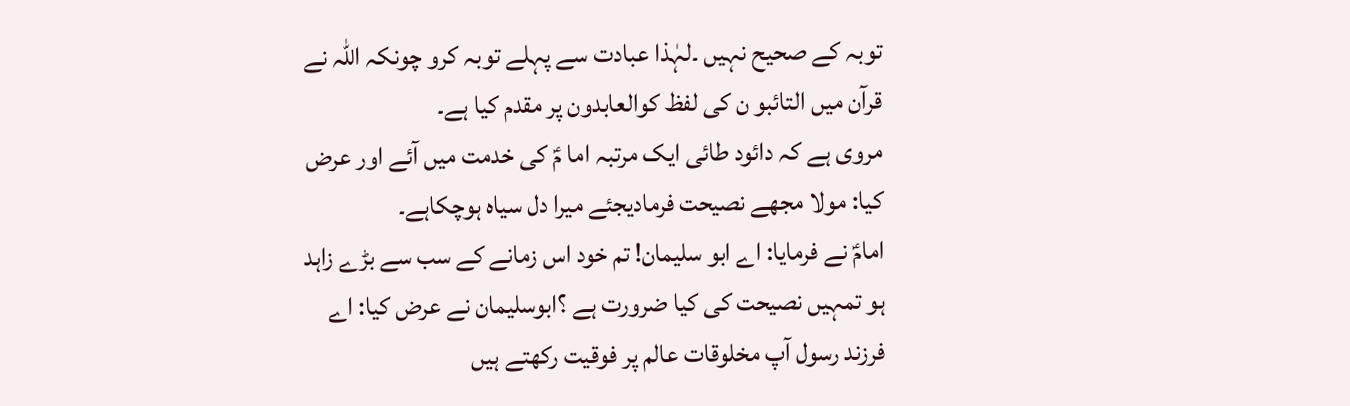توبہ کے صحیح نہیں ۔لہٰذا عبادت سے پہلے توبہ کرو چونکہ اللہ نے قرآن میں التائبو ن کی لفظ کوالعابدون پر مقدم کیا ہے۔
مروی ہے کہ دائود طائی ایک مرتبہ اما مؑ کی خدمت میں آئے اور عرض کیا: مولا مجھے نصیحت فرمادیجئے میرا دل سیاہ ہوچکاہے۔
امامؑ نے فرمایا: اے ابو سلیمان! تم خود اس زمانے کے سب سے بڑے زاہد ہو تمہیں نصیحت کی کیا ضرورت ہے ؟ابوسلیمان نے عرض کیا: اے فرزند رسول آپ مخلوقات عالم پر فوقیت رکھتے ہیں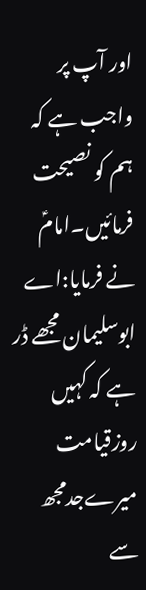اور آپ پر واجب ہے کہ ہم کو نصیحت فرمائیں۔امامؑ نے فرمایا:اے ابوسلیمان مجھے ڈر ہے کہ کہیں روزقیامت میرےجدمجھ سے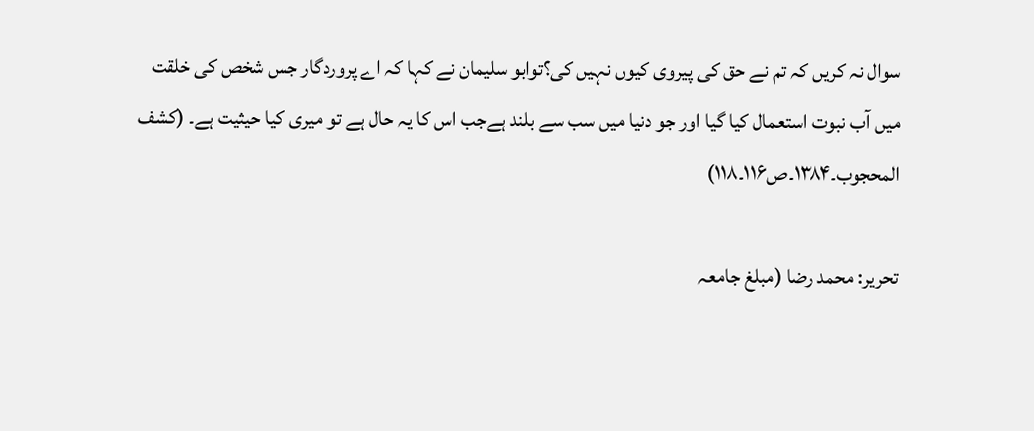سوال نہ کریں کہ تم نے حق کی پیروی کیوں نہیں کی؟توابو سلیمان نے کہا کہ اے پروردگار جس شخص کی خلقت میں آب نبوت استعمال کیا گیا اور جو دنیا میں سب سے بلند ہےجب اس کا یہ حال ہے تو میری کیا حیثیت ہے۔ (کشف المحجوب۔۱۳۸۴۔ص۱۱۶۔۱۱۸)

تحریر: محمد رضا (مبلغ جامعہ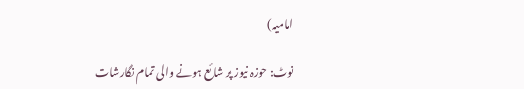امامیہ)

نوٹ: حوزہ نیوز پر شائع ہونے والی تمام نگارشات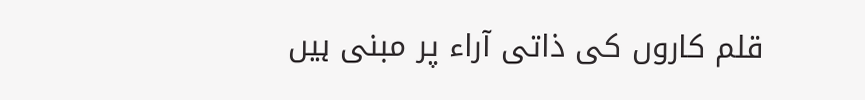قلم کاروں کی ذاتی آراء پر مبنی ہیں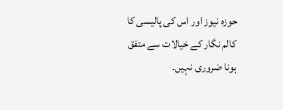حوزہ نیوز اور اس کی پالیسی کا کالم نگار کے خیالات سے متفق ہونا ضروری نہیں۔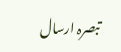تبصرہ ارسال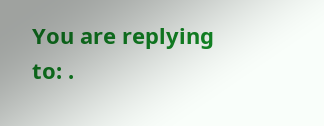You are replying to: .